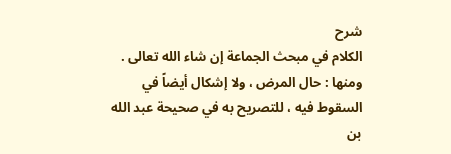شرح
الكلام في مبحث الجماعة إن شاء الله تعالى .
ومنها : حال المرض ، ولا إشكال أيضاً في السقوط فيه ، للتصريح به في صحيحة عبد الله بن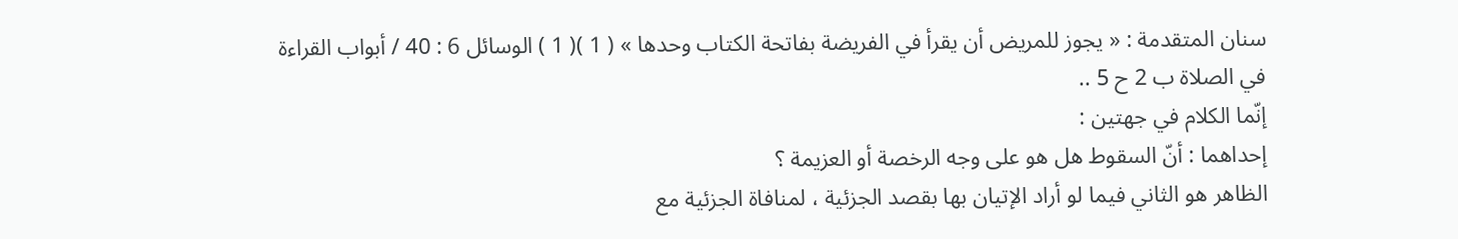سنان المتقدمة : « يجوز للمريض أن يقرأ في الفريضة بفاتحة الكتاب وحدها » ( 1 )( 1 ) الوسائل 6 : 40 / أبواب القراءة في الصلاة ب 2 ح 5 ..
إنّما الكلام في جهتين :
إحداهما : أنّ السقوط هل هو على وجه الرخصة أو العزيمة ؟
الظاهر هو الثاني فيما لو أراد الإتيان بها بقصد الجزئية ، لمنافاة الجزئية مع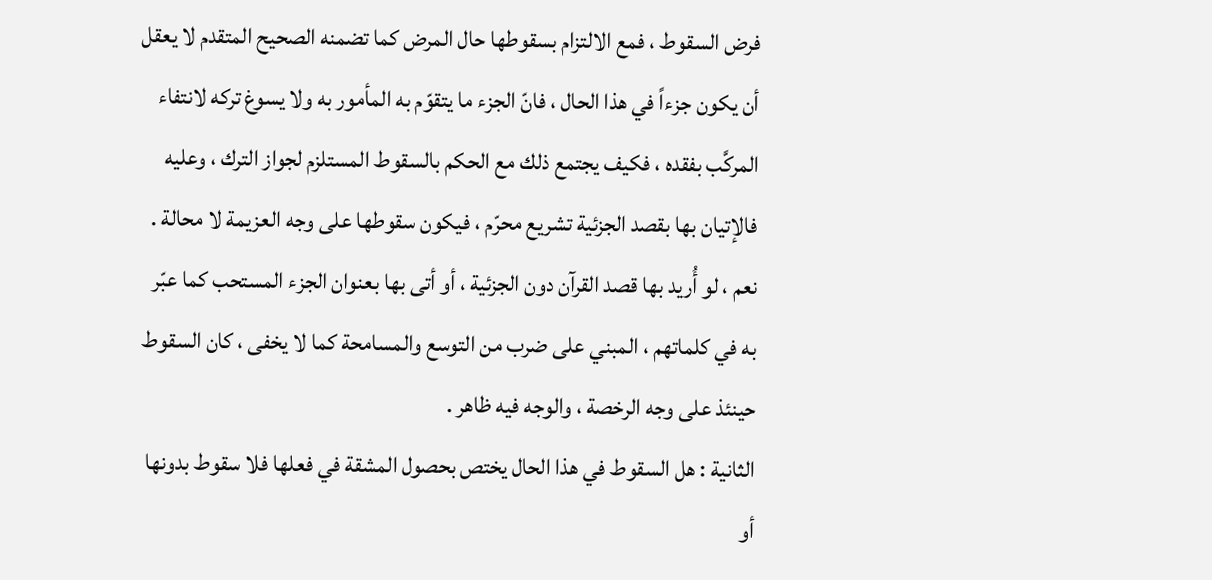فرض السقوط ، فمع الالتزام بسقوطها حال المرض كما تضمنه الصحيح المتقدم لا يعقل أن يكون جزءاً في هذا الحال ، فانّ الجزء ما يتقوّم به المأمور به ولا يسوغ تركه لانتفاء المركَّب بفقده ، فكيف يجتمع ذلك مع الحكم بالسقوط المستلزم لجواز الترك ، وعليه فالإتيان بها بقصد الجزئية تشريع محرّم ، فيكون سقوطها على وجه العزيمة لا محالة .
نعم ، لو أُريد بها قصد القرآن دون الجزئية ، أو أتى بها بعنوان الجزء المستحب كما عبّر به في كلماتهم ، المبني على ضرب من التوسع والمسامحة كما لا يخفى ، كان السقوط حينئذ على وجه الرخصة ، والوجه فيه ظاهر .
الثانية : هل السقوط في هذا الحال يختص بحصول المشقة في فعلها فلا سقوط بدونها أو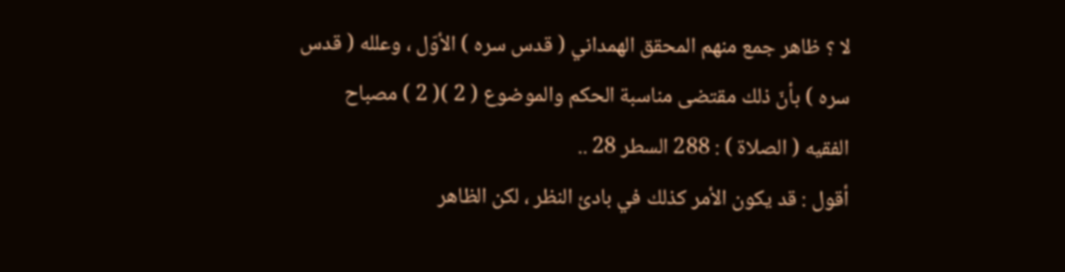لا ؟ ظاهر جمع منهم المحقق الهمداني ( قدس سره ) الأوّل ، وعلله ( قدس سره ) بأنّ ذلك مقتضى مناسبة الحكم والموضوع ( 2 )( 2 ) مصباح الفقيه ( الصلاة ) : 288 السطر 28 ..
أقول : قد يكون الأمر كذلك في بادئ النظر ، لكن الظاهر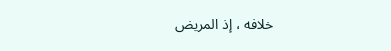خلافه ، إذ المريض